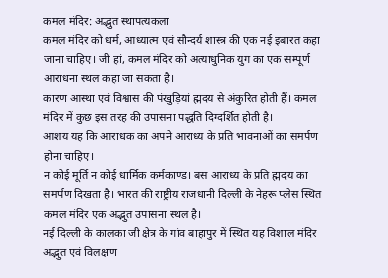कमल मंदिर: अद्भुत स्थापत्यकला
कमल मंदिर को धर्म, आध्यात्म एवं सौन्दर्य शास्त्र की एक नई इबारत कहा जाना चाहिए। जी हां, कमल मंदिर को अत्याधुनिक युग का एक सम्पूर्ण आराधना स्थल कहा जा सकता है।
कारण आस्था एवं विश्वास की पंखुड़ियां ह्मदय से अंकुरित होती हैं। कमल मंदिर में कुछ इस तरह की उपासना पद्धति दिग्दर्शित होती है।
आशय यह कि आराधक का अपने आराध्य के प्रति भावनाओं का समर्पण होना चाहिए।
न कोई मूर्ति न कोई धार्मिक कर्मकाण्ड। बस आराध्य के प्रति ह्मदय का समर्पण दिखता है। भारत की राष्ट्रीय राजधानी दिल्ली के नेहरू प्लेस स्थित कमल मंदिर एक अद्भुत उपासना स्थल है।
नई दिल्ली के कालका जी क्षेत्र के गांव बाहापुर में स्थित यह विशाल मंदिर अद्भुत एवं विलक्षण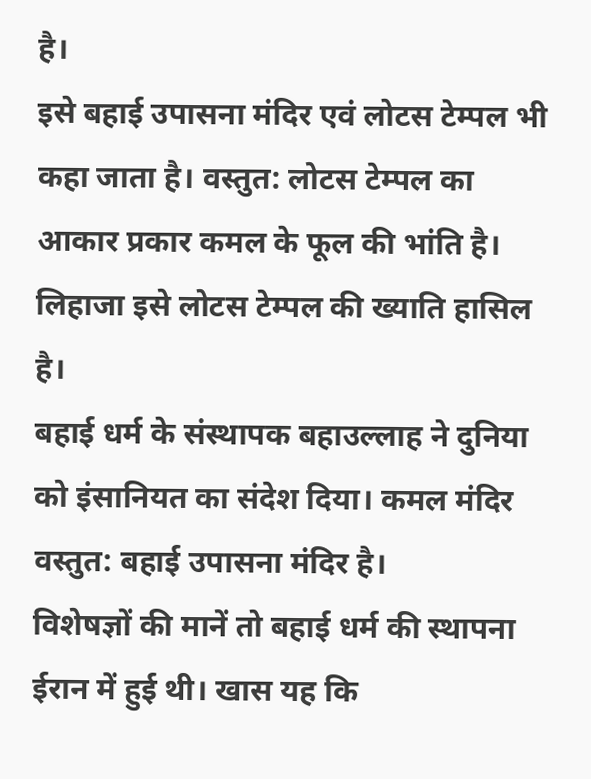है।
इसे बहाई उपासना मंदिर एवं लोटस टेम्पल भी कहा जाता है। वस्तुत: लोटस टेम्पल का आकार प्रकार कमल के फूल की भांति है। लिहाजा इसे लोटस टेम्पल की ख्याति हासिल है।
बहाई धर्म के संस्थापक बहाउल्लाह ने दुनिया को इंसानियत का संदेश दिया। कमल मंदिर वस्तुत: बहाई उपासना मंदिर है।
विशेषज्ञों की मानें तो बहाई धर्म की स्थापना ईरान में हुई थी। खास यह कि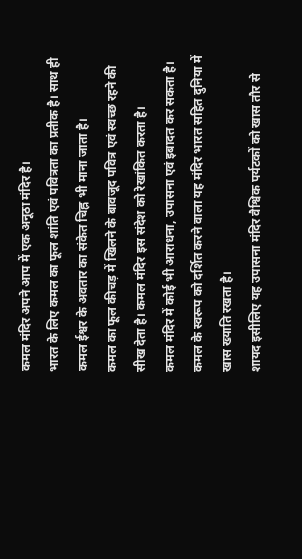कमल मंदिर अपने आप में एक अनूठा मंदिर है।
भारत के लिए कमल का फूल शांति एवं पवित्रता का प्रतीक है। साथ ही कमल ईश्वर के अवतार का संकेत चिह्न भी माना जाता है।
कमल का फूल कीचड़ में खिलने के बावजूद पवित्र एवं स्वच्छ रहने की सीख देता है। कमल मंदिर इस संदेश को रेखांकित करता है।
कमल मंदिर में कोई भी आराधना, उपासना एवं इबादत कर सकता है। कमल के स्वरूप को दर्शित करने वाला यह मंदिर भारत सहित दुनिया में खास ख्याति रखता है।
शायद इसीलिए यह उपासना मंदिर वैश्विक पर्यटकों को खास तौर से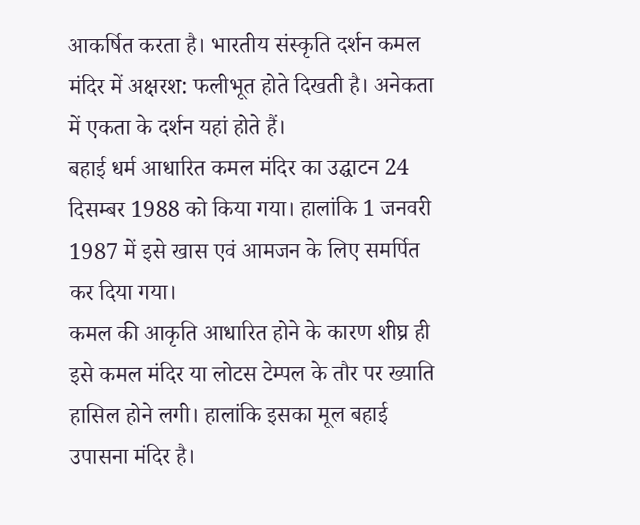आकर्षित करता है। भारतीय संस्कृति दर्शन कमल मंदिर में अक्षरश: फलीभूत होते दिखती है। अनेकता में एकता के दर्शन यहां होते हैं।
बहाई धर्म आधारित कमल मंदिर का उद्घाटन 24 दिसम्बर 1988 को किया गया। हालांकि 1 जनवरी 1987 में इसे खास एवं आमजन के लिए समर्पित कर दिया गया।
कमल की आकृति आधारित होने के कारण शीघ्र ही इसे कमल मंदिर या लोटस टेम्पल के तौर पर ख्याति हासिल होने लगी। हालांकि इसका मूल बहाई उपासना मंदिर है।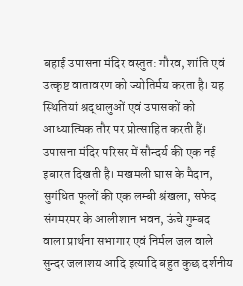बहाई उपासना मंदिर वस्तुत: गौरव, शांति एवं उत्कृष्ट वातावरण को ज्योतिर्मय करता है। यह स्थितियां श्रद्धालुओं एवं उपासकों को आध्यात्मिक तौर पर प्रोत्साहित करती हैं।
उपासना मंदिर परिसर में सौन्दर्य की एक नई इबारत दिखती है। मखमली घास के मैदान, सुगंधित फूलों की एक लम्बी श्रंखला, सफेद संगमरमर के आलीशान भवन, ऊंचे गुम्बद वाला प्रार्थना सभागार एवं निर्मल जल वाले सुन्दर जलाशय आदि इत्यादि बहुत कुछ दर्शनीय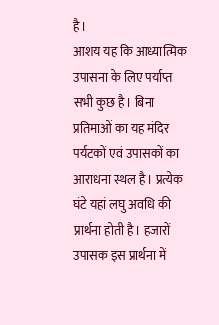है।
आशय यह कि आध्यात्मिक उपासना के लिए पर्याप्त सभी कुछ है। बिना प्रतिमाओं का यह मंदिर पर्यटकों एवं उपासकों का आराधना स्थल है। प्रत्येक घंटे यहां लघु अवधि की प्रार्थना होती है। हजारों उपासक इस प्रार्थना में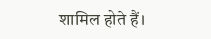शामिल होते हैं।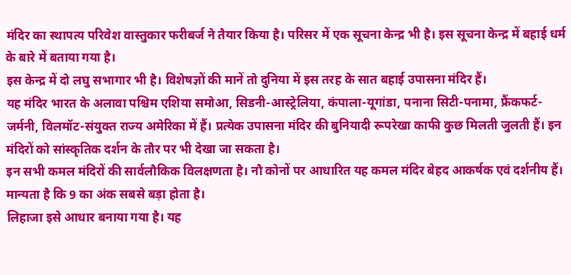मंदिर का स्थापत्य परिवेश वास्तुकार फरीबर्ज ने तैयार किया है। परिसर में एक सूचना केन्द्र भी है। इस सूचना केन्द्र में बहाई धर्म के बारे में बताया गया है।
इस केन्द्र में दो लघु सभागार भी है। विशेषज्ञों की मानें तो दुनिया में इस तरह के सात बहाई उपासना मंदिर हैं।
यह मंदिर भारत के अलावा पश्चिम एशिया समोआ, सिडनी-आस्ट्रेलिया, कंपाला-यूगांडा, पनाना सिटी-पनामा, फ्रैंकफर्ट-जर्मनी, विलमॉट-संयुक्त राज्य अमेरिका में हैं। प्रत्येक उपासना मंदिर की बुनियादी रूपरेखा काफी कुछ मिलती जुलती हैं। इन मंदिरों को सांस्कृतिक दर्शन के तौर पर भी देखा जा सकता है।
इन सभी कमल मंदिरों की सार्वलौकिक विलक्षणता है। नौ कोनों पर आधारित यह कमल मंदिर बेहद आकर्षक एवं दर्शनीय हैं। मान्यता है कि 9 का अंक सबसे बड़ा होता है।
लिहाजा इसे आधार बनाया गया है। यह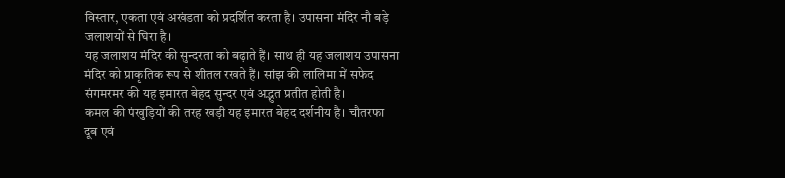विस्तार, एकता एवं अखंडता को प्रदर्शित करता है। उपासना मंदिर नौ बड़े जलाशयों से घिरा है।
यह जलाशय मंदिर की सुन्दरता को बढ़ाते हैं। साथ ही यह जलाशय उपासना मंदिर को प्राकृतिक रूप से शीतल रखते हैं। सांझ की लालिमा में सफेद संगमरमर की यह इमारत बेहद सुन्दर एवं अद्भुत प्रतीत होती है।
कमल की पंखुड़ियों की तरह खड़ी यह इमारत बेहद दर्शनीय है। चौतरफा दूब एवं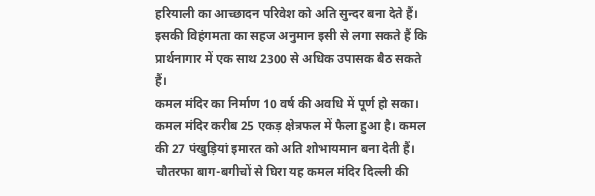हरियाली का आच्छादन परिवेश को अति सुन्दर बना देते हैं। इसकी विहंगमता का सहज अनुमान इसी से लगा सकते हैं कि प्रार्थनागार में एक साथ 2300 से अधिक उपासक बैठ सकते हैं।
कमल मंदिर का निर्माण 10 वर्ष की अवधि में पूर्ण हो सका। कमल मंदिर करीब 25 एकड़ क्षेत्रफल में फैला हुआ है। कमल की 27 पंखुड़ियां इमारत को अति शोभायमान बना देती हैं। चौतरफा बाग-बगीचों से घिरा यह कमल मंदिर दिल्ली की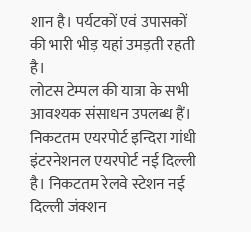शान है। पर्यटकों एवं उपासकों की भारी भीड़ यहां उमड़ती रहती है।
लोटस टेम्पल की यात्रा के सभी आवश्यक संसाधन उपलब्ध हैं। निकटतम एयरपोर्ट इन्दिरा गांधी इंटरनेशनल एयरपोर्ट नई दिल्ली है। निकटतम रेलवे स्टेशन नई दिल्ली जंक्शन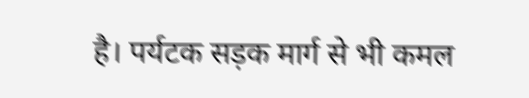है। पर्यटक सड़क मार्ग से भी कमल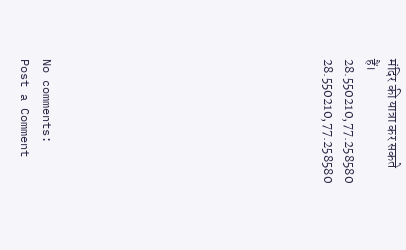मंदिर की यात्रा कर सकते हैं।
28.550210,77.258580
28.550210,77.258580












No comments:
Post a Comment